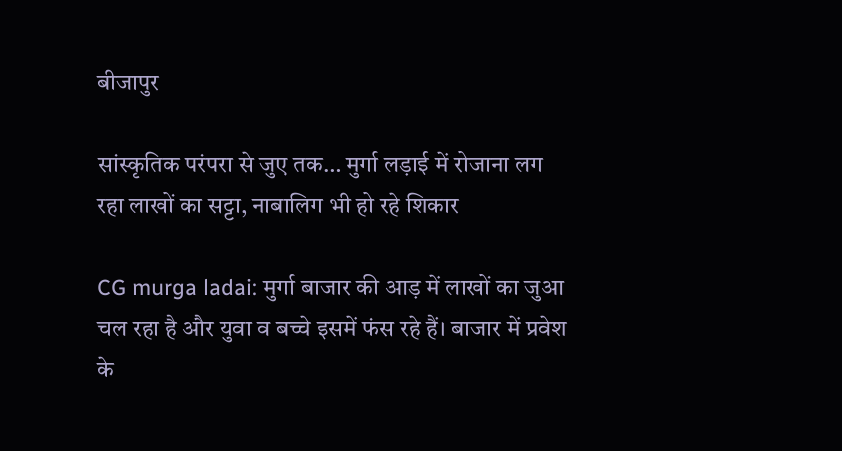बीजापुर

सांस्कृतिक परंपरा से जुए तक… मुर्गा लड़ाई में रोजाना लग रहा लाखों का सट्टा, नाबालिग भी हो रहे शिकार

CG murga ladai: मुर्गा बाजार की आड़ में लाखों का जुआ चल रहा है और युवा व बच्चे इसमें फंस रहे हैं। बाजार में प्रवेश के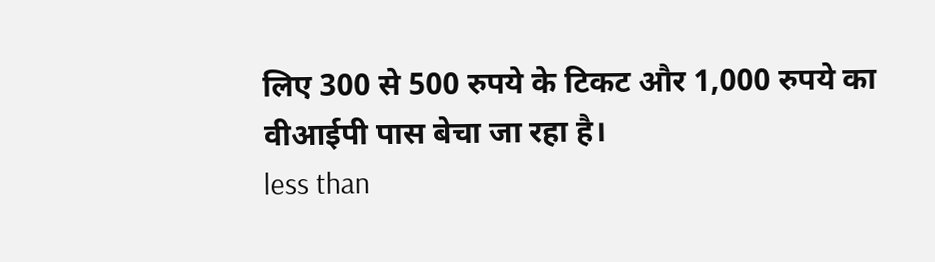लिए 300 से 500 रुपये के टिकट और 1,000 रुपये का वीआईपी पास बेचा जा रहा है।
less than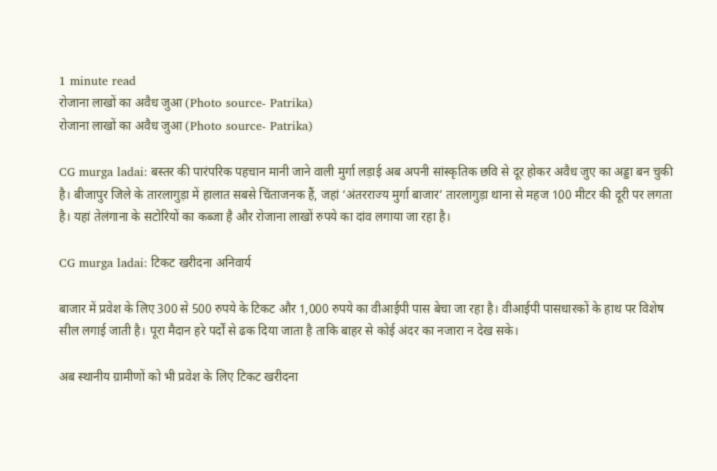1 minute read
रोजाना लाखों का अवैध जुआ (Photo source- Patrika)
रोजाना लाखों का अवैध जुआ (Photo source- Patrika)

CG murga ladai: बस्तर की पारंपरिक पहचान मानी जाने वाली मुर्गा लड़ाई अब अपनी सांस्कृतिक छवि से दूर होकर अवैध जुए का अड्डा बन चुकी है। बीजापुर जिले के तारलागुड़ा में हालात सबसे चिंताजनक हैं, जहां ‘अंतरराज्य मुर्गा बाजार’ तारलागुड़ा थाना से महज 100 मीटर की दूरी पर लगता है। यहां तेलंगाना के सटोरियों का कब्जा है और रोजाना लाखों रुपये का दांव लगाया जा रहा है।

CG murga ladai: टिकट खरीदना अनिवार्य

बाजार में प्रवेश के लिए 300 से 500 रुपये के टिकट और 1,000 रुपये का वीआईपी पास बेचा जा रहा है। वीआईपी पासधारकों के हाथ पर विशेष सील लगाई जाती है। पूरा मैदान हरे पर्दों से ढक दिया जाता है ताकि बाहर से कोई अंदर का नजारा न देख सके।

अब स्थानीय ग्रामीणों को भी प्रवेश के लिए टिकट खरीदना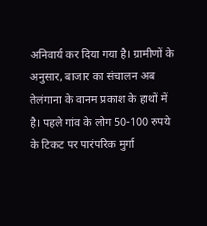अनिवार्य कर दिया गया है। ग्रामीणों के अनुसार, बाजार का संचालन अब तेलंगाना के वानम प्रकाश के हाथों में है। पहले गांव के लोग 50-100 रुपये के टिकट पर पारंपरिक मुर्गा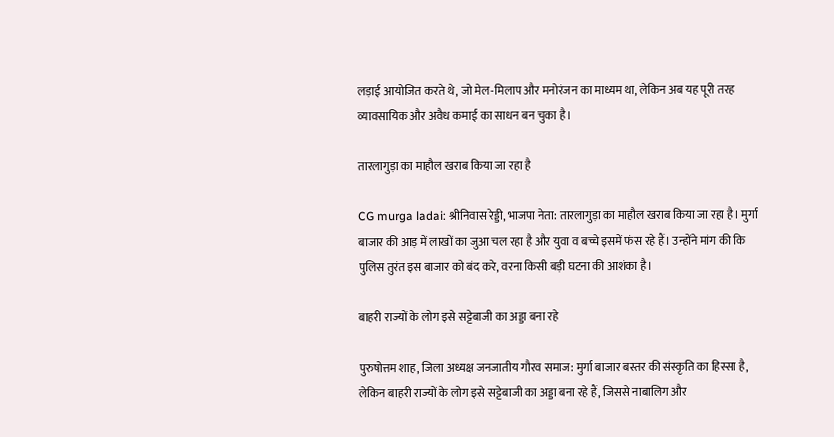लड़ाई आयोजित करते थे, जो मेल-मिलाप और मनोरंजन का माध्यम था, लेकिन अब यह पूरी तरह व्यावसायिक और अवैध कमाई का साधन बन चुका है।

तारलागुड़ा का माहौल खराब किया जा रहा है

CG murga ladai: श्रीनिवास रेड्डी, भाजपा नेता: तारलागुड़ा का माहौल खराब किया जा रहा है। मुर्गा बाजार की आड़ में लाखों का जुआ चल रहा है और युवा व बच्चे इसमें फंस रहे हैं। उन्होंने मांग की कि पुलिस तुरंत इस बाजार को बंद करे, वरना किसी बड़ी घटना की आशंका है।

बाहरी राज्यों के लोग इसे सट्टेबाजी का अड्डा बना रहे

पुरुषोत्तम शाह, जिला अध्यक्ष जनजातीय गौरव समाज: मुर्गा बाजार बस्तर की संस्कृति का हिस्सा है, लेकिन बाहरी राज्यों के लोग इसे सट्टेबाजी का अड्डा बना रहे हैं, जिससे नाबालिग और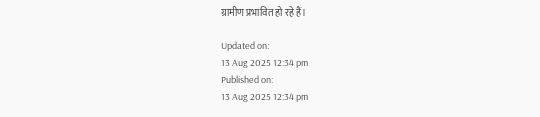ग्रामीण प्रभावित हो रहे हैं।

Updated on:
13 Aug 2025 12:34 pm
Published on:
13 Aug 2025 12:34 pm